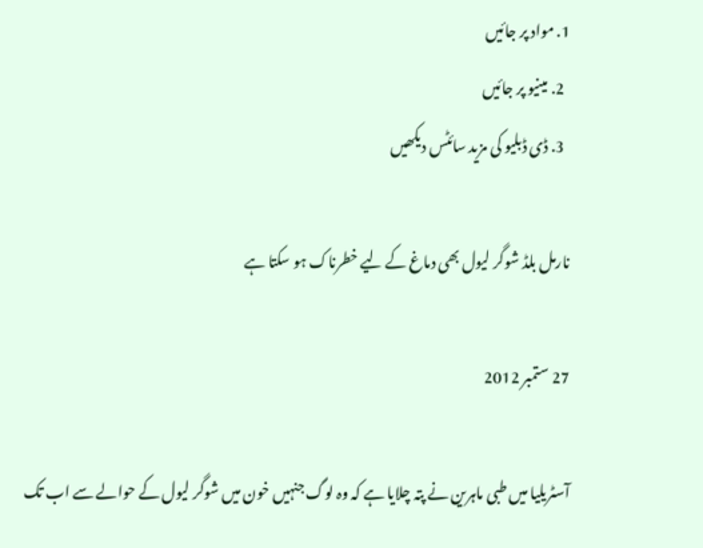1. مواد پر جائیں
  2. مینیو پر جائیں
  3. ڈی ڈبلیو کی مزید سائٹس دیکھیں

نارمل بلڈ شوگر لیول بھی دماغ کے لیے خطرناک ہو سکتا ہے

27 ستمبر 2012

آسٹریلیا میں طبی ماہرین نے پتہ چلایا ہے کہ وہ لوگ جنہیں خون میں شوگر لیول کے حوالے سے اب تک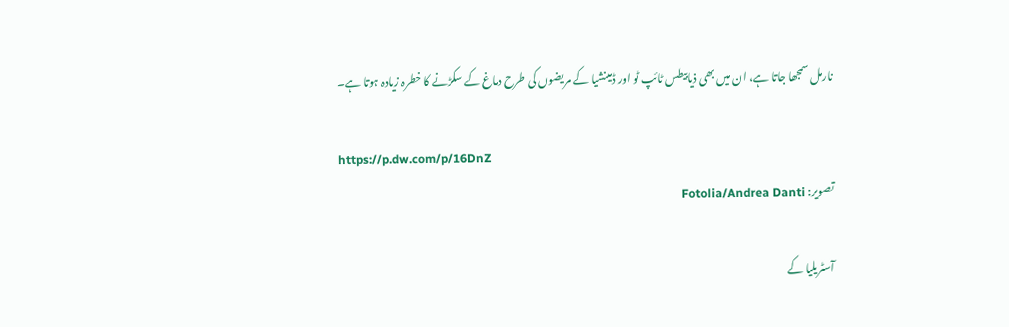نارمل سمجھا جاتا ہے، ان میں بھی ذیابیطس ٹائپ ٹو اور ڈمینشیا کے مریضوں کی طرح دماغ کے سکڑنے کا خطرہ زیادہ ہوتا ہے۔

https://p.dw.com/p/16DnZ
تصویر: Fotolia/Andrea Danti

آسٹریلیا کے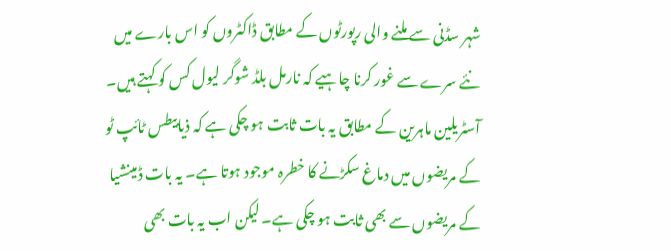شہر سڈنی سے ملنے والی رپورٹوں کے مطابق ڈاکٹروں کو اس بارے میں نئے سرے سے غور کرنا چاہیے کہ نارمل بلڈ شوگر لیول کس کو کہتے ہیں۔ آسٹریلین ماہرین کے مطابق یہ بات ثابت ہو چکی ہے کہ ذیابیطس ٹائپ ٹو کے مریضوں میں دماغ سکڑنے کا خطرہ موجود ہوتا ہے۔ یہ بات ڈمینشیا کے مریضوں سے بھی ثابت ہو چکی ہے۔ لیکن اب یہ بات بھی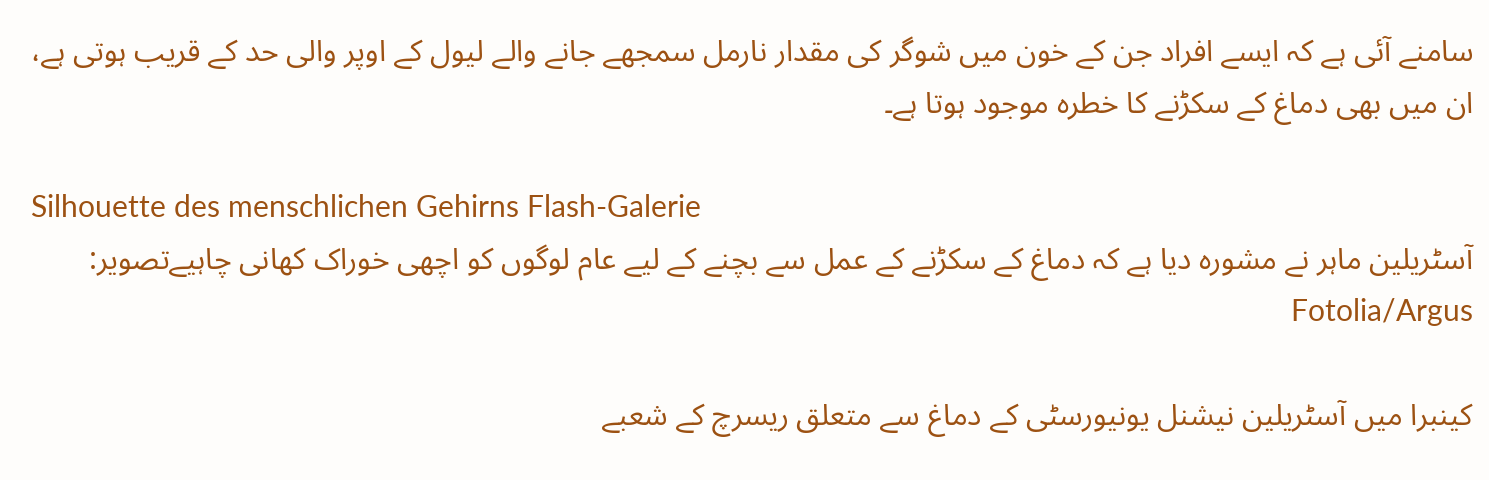سامنے آئی ہے کہ ایسے افراد جن کے خون میں شوگر کی مقدار نارمل سمجھے جانے والے لیول کے اوپر والی حد کے قریب ہوتی ہے، ان میں بھی دماغ کے سکڑنے کا خطرہ موجود ہوتا ہے۔

Silhouette des menschlichen Gehirns Flash-Galerie
آسٹریلین ماہر نے مشورہ دیا ہے کہ دماغ کے سکڑنے کے عمل سے بچنے کے لیے عام لوگوں کو اچھی خوراک کھانی چاہیےتصویر: Fotolia/Argus

کینبرا میں آسٹریلین نیشنل یونیورسٹی کے دماغ سے متعلق ریسرچ کے شعبے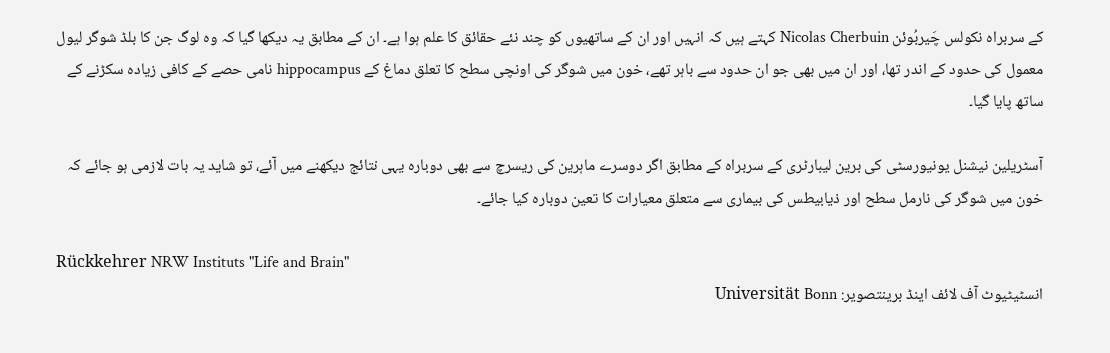کے سربراہ نکولس چَیربُوئن Nicolas Cherbuin کہتے ہیں کہ انہیں اور ان کے ساتھیوں کو چند نئے حقائق کا علم ہوا ہے۔ ان کے مطابق یہ دیکھا گیا کہ وہ لوگ جن کا بلڈ شوگر لیول معمول کی حدود کے اندر تھا، اور ان میں بھی جو ان حدود سے باہر تھے، خون میں شوگر کی اونچی سطح کا تعلق دماغ کے hippocampus نامی حصے کے کافی زیادہ سکڑنے کے ساتھ پایا گیا۔

آسٹریلین نیشنل یونیورسٹی کی برین لیبارٹری کے سربراہ کے مطابق اگر دوسرے ماہرین کی ریسرچ سے بھی دوبارہ یہی نتائج دیکھنے میں آئے، تو شاید یہ بات لازمی ہو جائے کہ خون میں شوگر کی نارمل سطح اور ذیابیطس کی بیماری سے متعلق معیارات کا تعین دوبارہ کیا جائے۔

Rückkehrer NRW Instituts "Life and Brain"
انسٹیٹیوٹ آف لائف اینڈ برینتصویر: Universität Bonn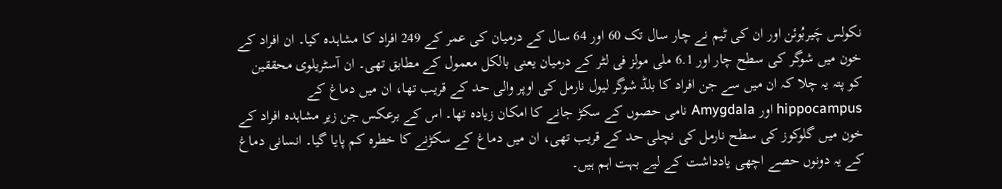نکولس چَیربُوئن اور ان کی ٹیم نے چار سال تک 60 اور 64 سال کے درمیان کی عمر کے 249 افراد کا مشاہدہ کیا۔ ان افراد کے خون میں شوگر کی سطح چار اور 6.1 ملی مولز فی لٹر کے درمیان یعنی بالکل معمول کے مطابق تھی۔ ان آسٹریلوی محققین کو پتہ یہ چلا کہ ان میں سے جن افراد کا بلڈ شوگر لیول نارمل کی اوپر والی حد کے قریب تھا، ان میں دماغ کے hippocampus اور Amygdala نامی حصوں کے سکڑ جانے کا امکان زیادہ تھا۔ اس کے برعکس جن زیر مشاہدہ افراد کے خون میں گلوکوز کی سطح نارمل کی نچلی حد کے قریب تھی، ان میں دماغ کے سکڑنے کا خطرہ کم پایا گیا۔ انسانی دماغ کے یہ دونوں حصے اچھی یادداشت کے لیے بہت اہم ہیں۔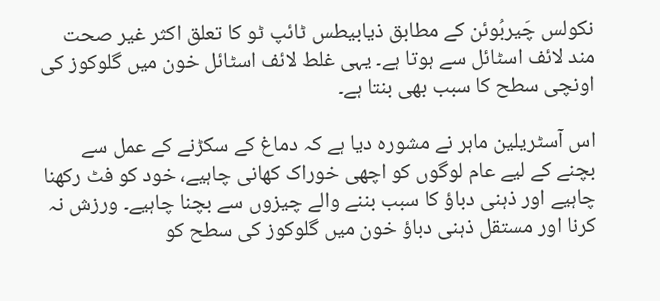نکولس چَیربُوئن کے مطابق ذیابیطس ٹائپ ٹو کا تعلق اکثر غیر صحت مند لائف اسٹائل سے ہوتا ہے۔ یہی غلط لائف اسٹائل خون میں گلوکوز کی اونچی سطح کا سبب بھی بنتا ہے۔

اس آسٹریلین ماہر نے مشورہ دیا ہے کہ دماغ کے سکڑنے کے عمل سے بچنے کے لیے عام لوگوں کو اچھی خوراک کھانی چاہیے، خود کو فٹ رکھنا چاہیے اور ذہنی دباؤ کا سبب بننے والے چیزوں سے بچنا چاہیے۔ ورزش نہ کرنا اور مستقل ذہنی دباؤ خون میں گلوکوز کی سطح کو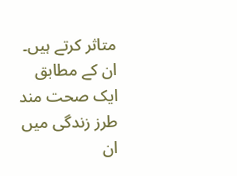متاثر کرتے ہیں۔ ان کے مطابق ایک صحت مند طرز زندگی میں ان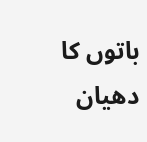باتوں کا دھیان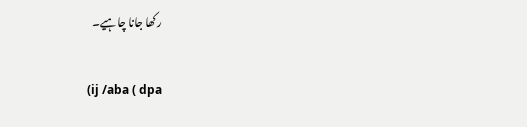رکھا جانا چاہیے۔

(ij /aba ( dpa